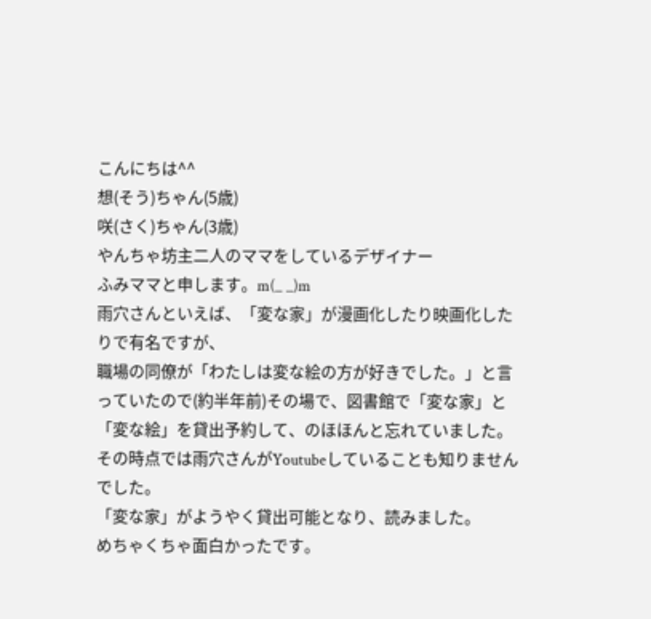こんにちは^^
想(そう)ちゃん(5歳)
咲(さく)ちゃん(3歳)
やんちゃ坊主二人のママをしているデザイナー
ふみママと申します。m(_ _)m
雨穴さんといえば、「変な家」が漫画化したり映画化したりで有名ですが、
職場の同僚が「わたしは変な絵の方が好きでした。」と言っていたので(約半年前)その場で、図書館で「変な家」と「変な絵」を貸出予約して、のほほんと忘れていました。
その時点では雨穴さんがYoutubeしていることも知りませんでした。
「変な家」がようやく貸出可能となり、読みました。
めちゃくちゃ面白かったです。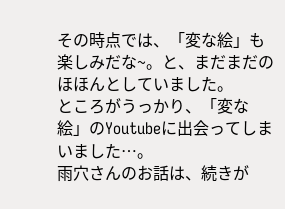その時点では、「変な絵」も楽しみだな~。と、まだまだのほほんとしていました。
ところがうっかり、「変な絵」のYoutubeに出会ってしまいました…。
雨穴さんのお話は、続きが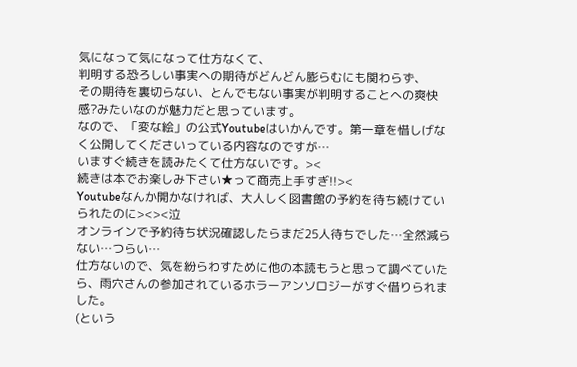気になって気になって仕方なくて、
判明する恐ろしい事実への期待がどんどん膨らむにも関わらず、
その期待を裏切らない、とんでもない事実が判明することへの爽快感?みたいなのが魅力だと思っています。
なので、「変な絵」の公式Youtubeはいかんです。第一章を惜しげなく公開してくださいっている内容なのですが…
いますぐ続きを読みたくて仕方ないです。><
続きは本でお楽しみ下さい★って商売上手すぎ!!><
Youtubeなんか開かなければ、大人しく図書館の予約を待ち続けていられたのに><><泣
オンラインで予約待ち状況確認したらまだ25人待ちでした…全然減らない…つらい…
仕方ないので、気を紛らわすために他の本読もうと思って調べていたら、雨穴さんの参加されているホラーアンソロジーがすぐ借りられました。
(という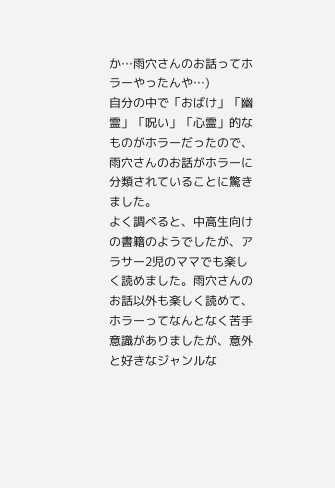か…雨穴さんのお話ってホラーやったんや…)
自分の中で「おばけ」「幽霊」「呪い」「心霊」的なものがホラーだったので、雨穴さんのお話がホラーに分類されていることに驚きました。
よく調べると、中高生向けの書籍のようでしたが、アラサー2児のママでも楽しく読めました。雨穴さんのお話以外も楽しく読めて、ホラーってなんとなく苦手意識がありましたが、意外と好きなジャンルな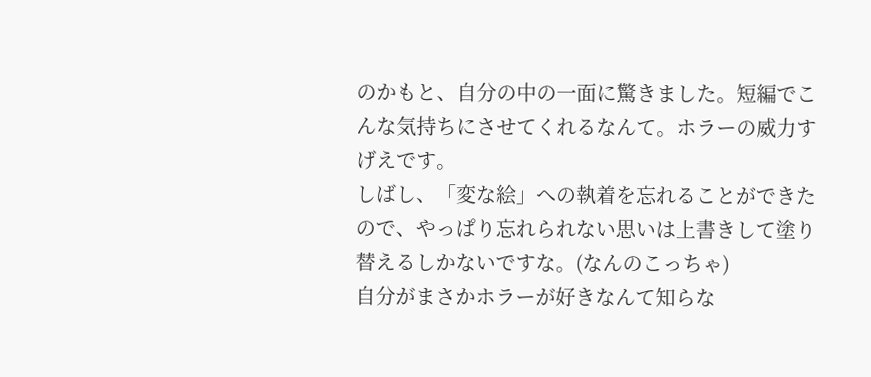のかもと、自分の中の一面に驚きました。短編でこんな気持ちにさせてくれるなんて。ホラーの威力すげえです。
しばし、「変な絵」への執着を忘れることができたので、やっぱり忘れられない思いは上書きして塗り替えるしかないですな。(なんのこっちゃ)
自分がまさかホラーが好きなんて知らな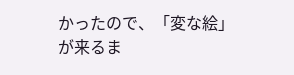かったので、「変な絵」が来るま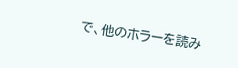で、他のホラーを読み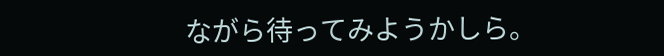ながら待ってみようかしら。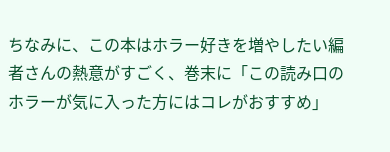ちなみに、この本はホラー好きを増やしたい編者さんの熱意がすごく、巻末に「この読み口のホラーが気に入った方にはコレがおすすめ」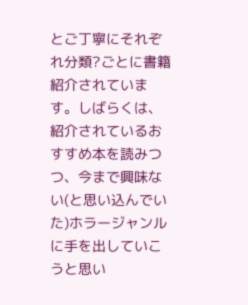とご丁寧にそれぞれ分類?ごとに書籍紹介されています。しばらくは、紹介されているおすすめ本を読みつつ、今まで興味ない(と思い込んでいた)ホラージャンルに手を出していこうと思い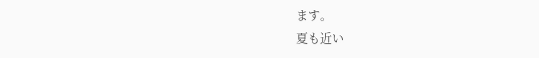ます。
夏も近い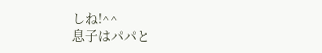しね!^^
息子はパパと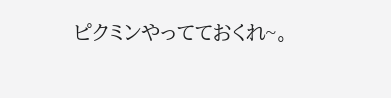ピクミンやってておくれ~。